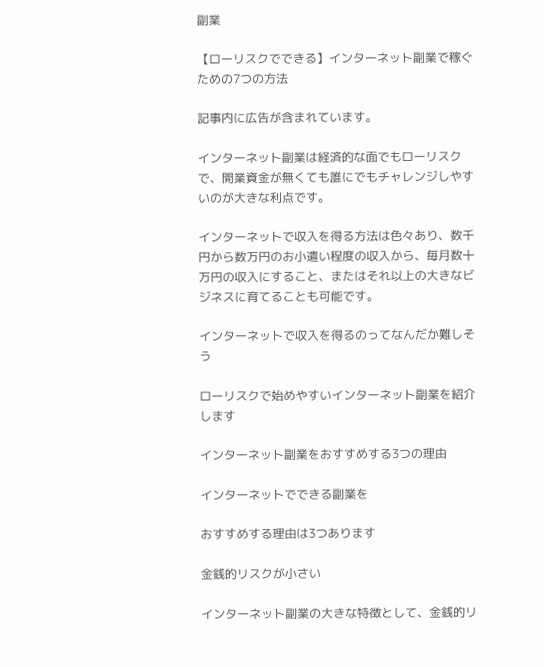副業

【ローリスクでできる】インターネット副業で稼ぐための7つの方法

記事内に広告が含まれています。

インターネット副業は経済的な面でもローリスクで、開業資金が無くても誰にでもチャレンジしやすいのが大きな利点です。

インターネットで収入を得る方法は色々あり、数千円から数万円のお小遣い程度の収入から、毎月数十万円の収入にすること、またはそれ以上の大きなビジネスに育てることも可能です。

インターネットで収入を得るのってなんだか難しそう

ローリスクで始めやすいインターネット副業を紹介します

インターネット副業をおすすめする3つの理由

インターネットでできる副業を

おすすめする理由は3つあります

金銭的リスクが小さい

インターネット副業の大きな特徴として、金銭的リ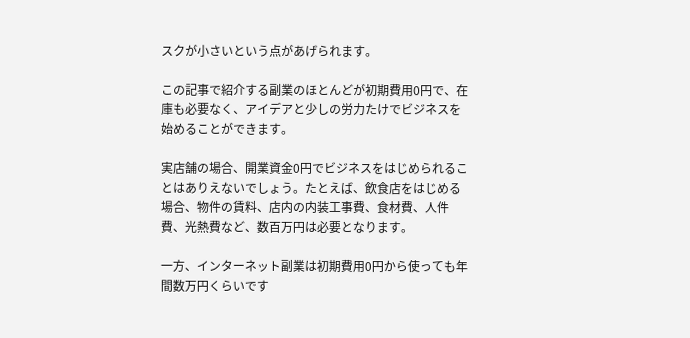スクが小さいという点があげられます。

この記事で紹介する副業のほとんどが初期費用0円で、在庫も必要なく、アイデアと少しの労力たけでビジネスを始めることができます。

実店舗の場合、開業資金0円でビジネスをはじめられることはありえないでしょう。たとえば、飲食店をはじめる場合、物件の賃料、店内の内装工事費、食材費、人件費、光熱費など、数百万円は必要となります。

一方、インターネット副業は初期費用0円から使っても年間数万円くらいです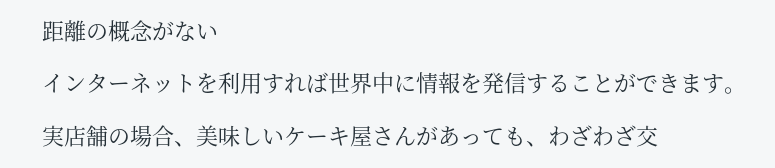距離の概念がない

インターネットを利用すれば世界中に情報を発信することができます。

実店舗の場合、美味しいケーキ屋さんがあっても、わざわざ交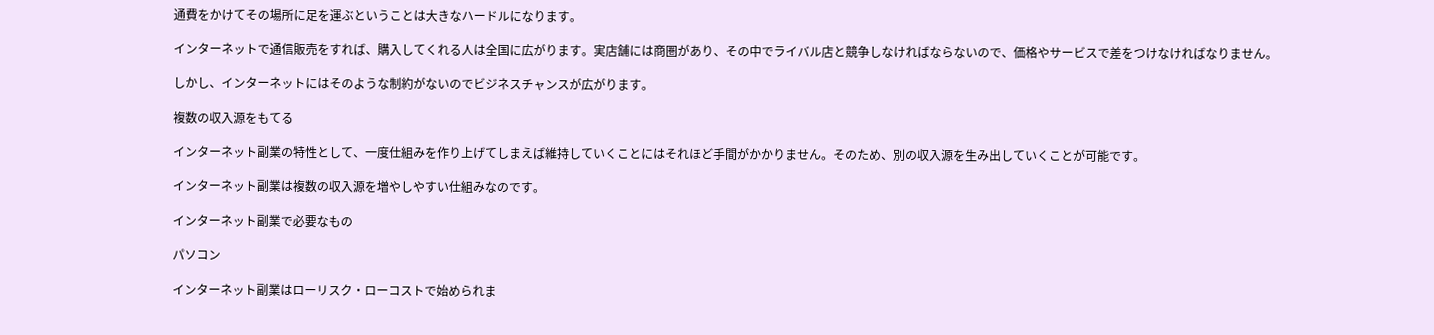通費をかけてその場所に足を運ぶということは大きなハードルになります。

インターネットで通信販売をすれば、購入してくれる人は全国に広がります。実店舗には商圏があり、その中でライバル店と競争しなければならないので、価格やサービスで差をつけなければなりません。

しかし、インターネットにはそのような制約がないのでビジネスチャンスが広がります。

複数の収入源をもてる

インターネット副業の特性として、一度仕組みを作り上げてしまえば維持していくことにはそれほど手間がかかりません。そのため、別の収入源を生み出していくことが可能です。

インターネット副業は複数の収入源を増やしやすい仕組みなのです。

インターネット副業で必要なもの

パソコン

インターネット副業はローリスク・ローコストで始められま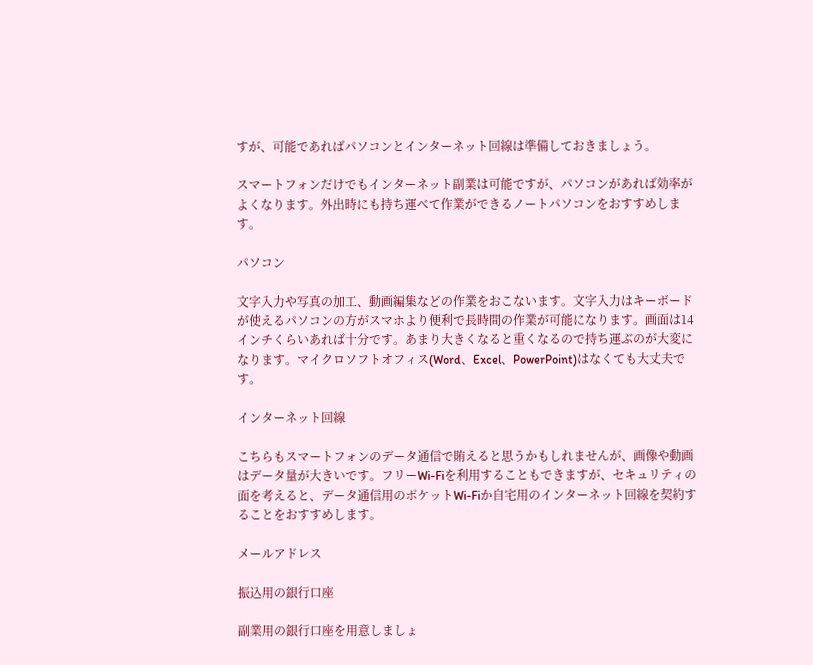すが、可能であればパソコンとインターネット回線は準備しておきましょう。

スマートフォンだけでもインターネット副業は可能ですが、パソコンがあれば効率がよくなります。外出時にも持ち運べて作業ができるノートパソコンをおすすめします。

パソコン

文字入力や写真の加工、動画編集などの作業をおこないます。文字入力はキーボードが使えるパソコンの方がスマホより便利で長時間の作業が可能になります。画面は14インチくらいあれば十分です。あまり大きくなると重くなるので持ち運ぶのが大変になります。マイクロソフトオフィス(Word、Excel、PowerPoint)はなくても大丈夫です。

インターネット回線

こちらもスマートフォンのデータ通信で賄えると思うかもしれませんが、画像や動画はデータ量が大きいです。フリーWi-Fiを利用することもできますが、セキュリティの面を考えると、データ通信用のポケットWi-Fiか自宅用のインターネット回線を契約することをおすすめします。

メールアドレス

振込用の銀行口座

副業用の銀行口座を用意しましょ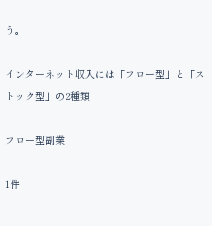う。

インターネット収入には「フロー型」と「ストック型」の2種類

フロー型副業

1件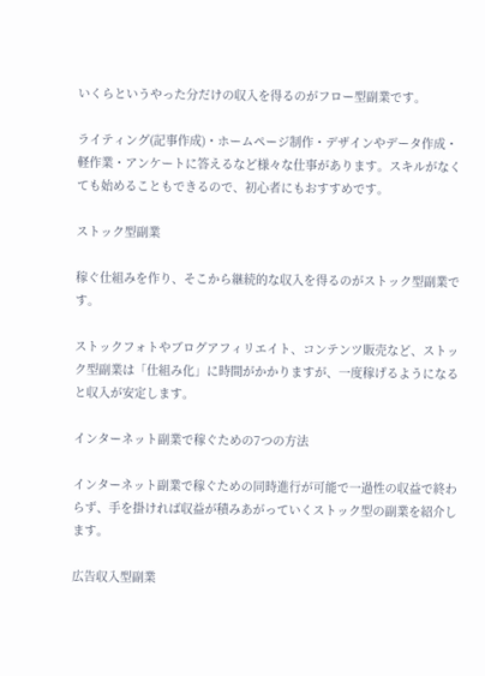いくらというやった分だけの収入を得るのがフロー型副業です。

ライティング(記事作成)・ホームページ制作・デザインやデータ作成・軽作業・アンケートに答えるなど様々な仕事があります。スキルがなくても始めることもできるので、初心者にもおすすめです。

ストック型副業

稼ぐ仕組みを作り、そこから継続的な収入を得るのがストック型副業です。

ストックフォトやブログアフィリエイト、コンテンツ販売など、ストック型副業は「仕組み化」に時間がかかりますが、一度稼げるようになると収入が安定します。

インターネット副業で稼ぐための7つの方法

インターネット副業で稼ぐための同時進行が可能で一過性の収益で終わらず、手を掛ければ収益が積みあがっていくストック型の副業を紹介します。

広告収入型副業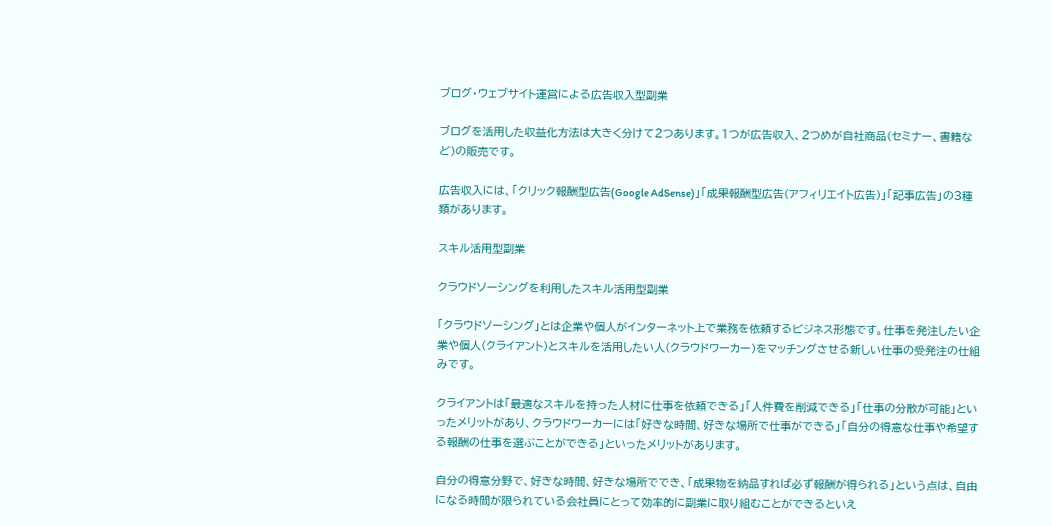ブログ・ウェブサイト運営による広告収入型副業

ブログを活用した収益化方法は大きく分けて2つあります。1つが広告収入、2つめが自社商品(セミナー、書籍など)の販売です。

広告収入には、「クリック報酬型広告(Google AdSense)」「成果報酬型広告(アフィリエイト広告)」「記事広告」の3種類があります。

スキル活用型副業

クラウドソーシングを利用したスキル活用型副業

「クラウドソーシング」とは企業や個人がインターネット上で業務を依頼するビジネス形態です。仕事を発注したい企業や個人(クライアント)とスキルを活用したい人(クラウドワーカー)をマッチングさせる新しい仕事の受発注の仕組みです。

クライアントは「最適なスキルを持った人材に仕事を依頼できる」「人件費を削減できる」「仕事の分散が可能」といったメリットがあり、クラウドワーカーには「好きな時間、好きな場所で仕事ができる」「自分の得意な仕事や希望する報酬の仕事を選ぶことができる」といったメリットがあります。

自分の得意分野で、好きな時間、好きな場所ででき、「成果物を納品すれば必ず報酬が得られる」という点は、自由になる時間が限られている会社員にとって効率的に副業に取り組むことができるといえ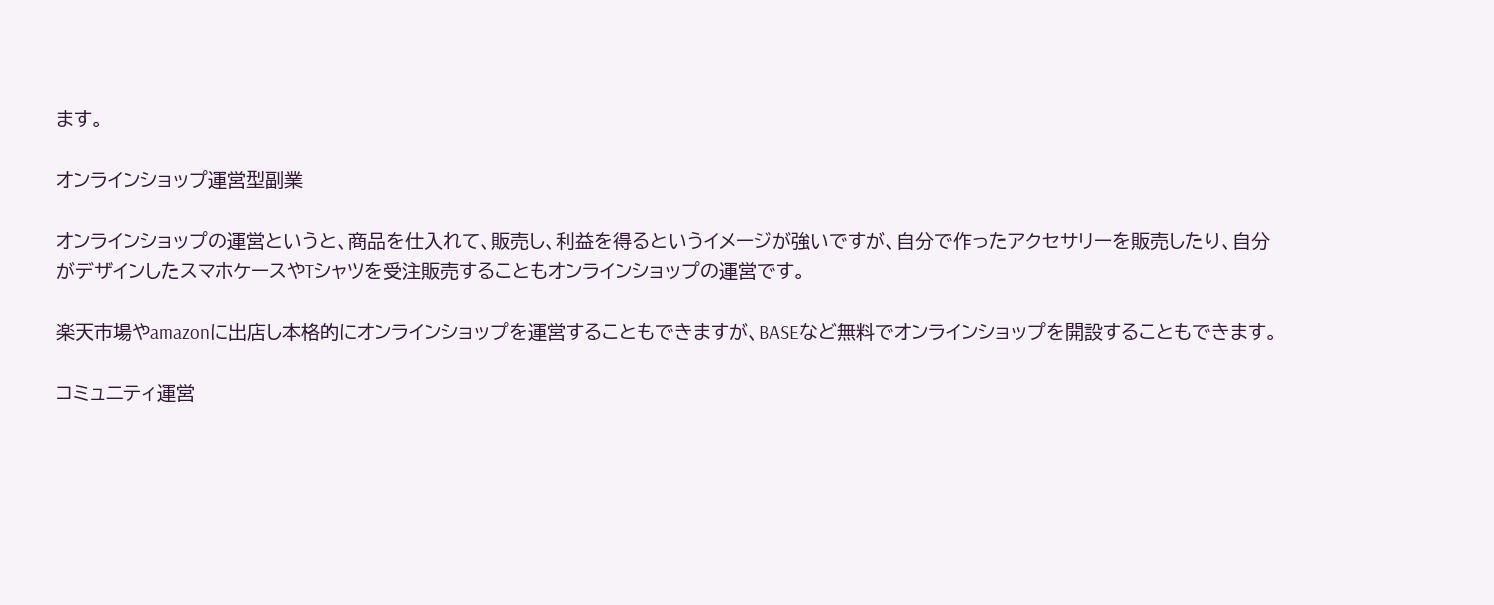ます。

オンラインショップ運営型副業

オンラインショップの運営というと、商品を仕入れて、販売し、利益を得るというイメージが強いですが、自分で作ったアクセサリーを販売したり、自分がデザインしたスマホケースやTシャツを受注販売することもオンラインショップの運営です。

楽天市場やamazonに出店し本格的にオンラインショップを運営することもできますが、BASEなど無料でオンラインショップを開設することもできます。

コミュニティ運営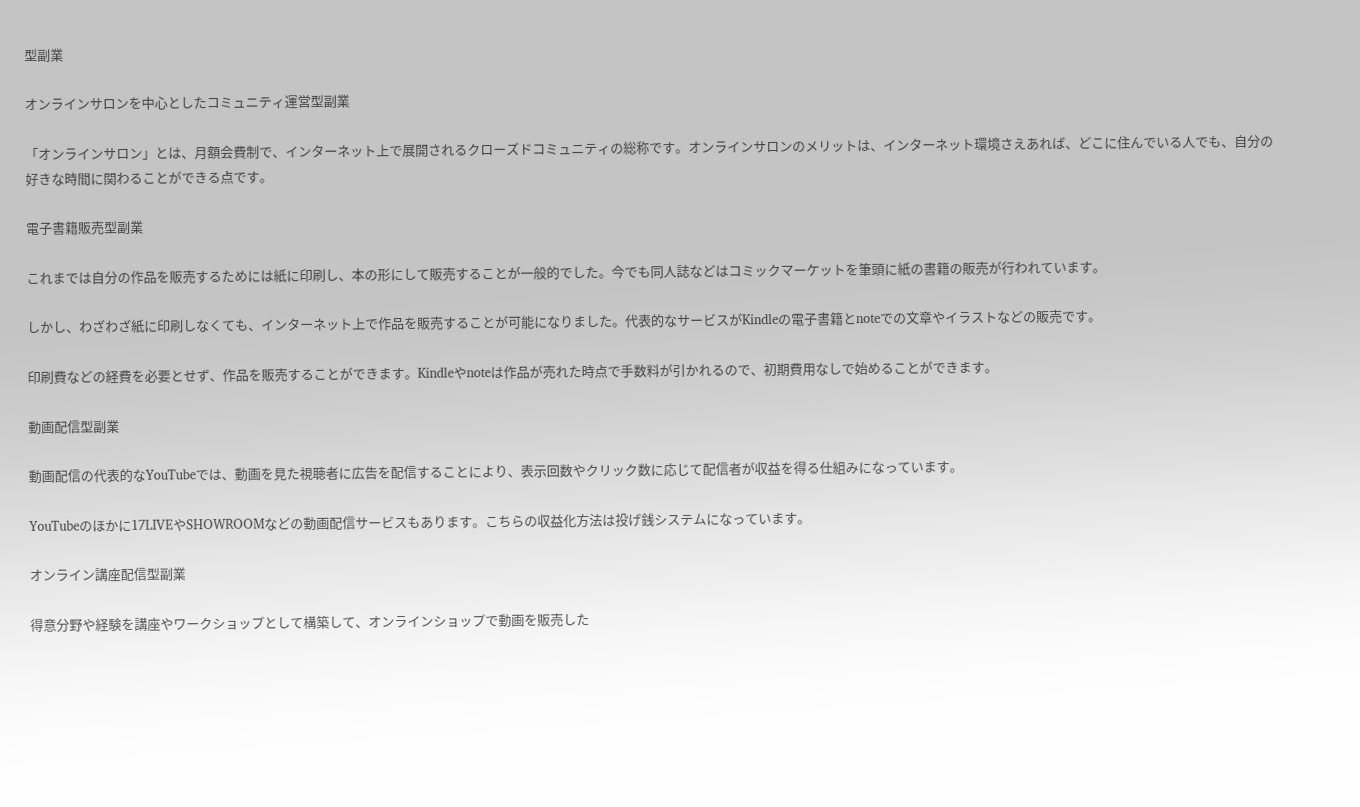型副業

オンラインサロンを中心としたコミュニティ運営型副業

「オンラインサロン」とは、月額会費制で、インターネット上で展開されるクローズドコミュニティの総称です。オンラインサロンのメリットは、インターネット環境さえあれば、どこに住んでいる人でも、自分の好きな時間に関わることができる点です。

電子書籍販売型副業

これまでは自分の作品を販売するためには紙に印刷し、本の形にして販売することが一般的でした。今でも同人誌などはコミックマーケットを筆頭に紙の書籍の販売が行われています。

しかし、わざわざ紙に印刷しなくても、インターネット上で作品を販売することが可能になりました。代表的なサービスがKindleの電子書籍とnoteでの文章やイラストなどの販売です。

印刷費などの経費を必要とせず、作品を販売することができます。Kindleやnoteは作品が売れた時点で手数料が引かれるので、初期費用なしで始めることができます。

動画配信型副業

動画配信の代表的なYouTubeでは、動画を見た視聴者に広告を配信することにより、表示回数やクリック数に応じて配信者が収益を得る仕組みになっています。

YouTubeのほかに17LIVEやSHOWROOMなどの動画配信サービスもあります。こちらの収益化方法は投げ銭システムになっています。

オンライン講座配信型副業

得意分野や経験を講座やワークショップとして構築して、オンラインショップで動画を販売した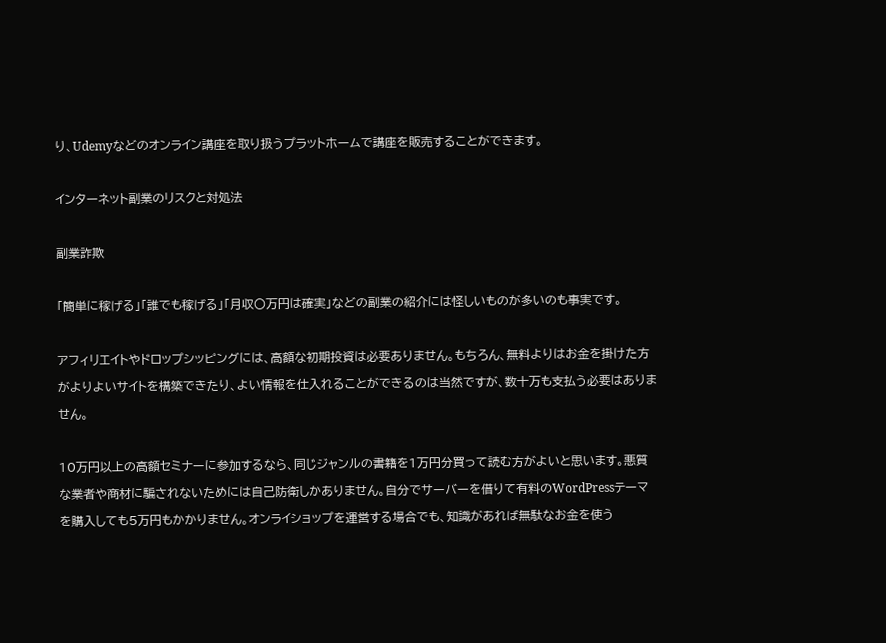り、Udemyなどのオンライン講座を取り扱うプラットホームで講座を販売することができます。

インターネット副業のリスクと対処法

副業詐欺

「簡単に稼げる」「誰でも稼げる」「月収〇万円は確実」などの副業の紹介には怪しいものが多いのも事実です。

アフィリエイトやドロップシッピングには、高額な初期投資は必要ありません。もちろん、無料よりはお金を掛けた方がよりよいサイトを構築できたり、よい情報を仕入れることができるのは当然ですが、数十万も支払う必要はありません。

10万円以上の高額セミナーに参加するなら、同じジャンルの書籍を1万円分買って読む方がよいと思います。悪質な業者や商材に騙されないためには自己防衛しかありません。自分でサーバーを借りて有料のWordPressテーマを購入しても5万円もかかりません。オンライショップを運営する場合でも、知識があれば無駄なお金を使う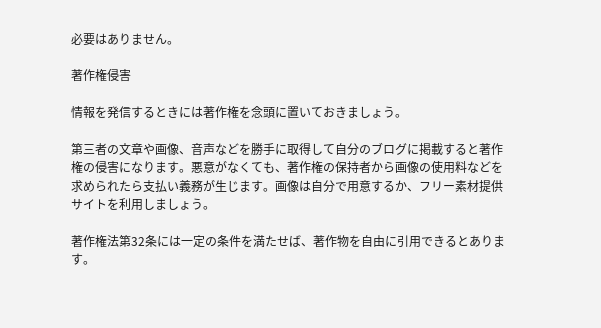必要はありません。

著作権侵害

情報を発信するときには著作権を念頭に置いておきましょう。

第三者の文章や画像、音声などを勝手に取得して自分のブログに掲載すると著作権の侵害になります。悪意がなくても、著作権の保持者から画像の使用料などを求められたら支払い義務が生じます。画像は自分で用意するか、フリー素材提供サイトを利用しましょう。

著作権法第32条には一定の条件を満たせば、著作物を自由に引用できるとあります。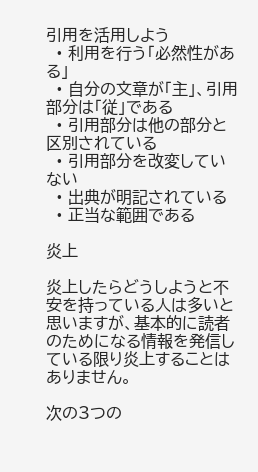引用を活用しよう
  • 利用を行う「必然性がある」
  • 自分の文章が「主」、引用部分は「従」である
  • 引用部分は他の部分と区別されている
  • 引用部分を改変していない
  • 出典が明記されている
  • 正当な範囲である

炎上

炎上したらどうしようと不安を持っている人は多いと思いますが、基本的に読者のためになる情報を発信している限り炎上することはありません。

次の3つの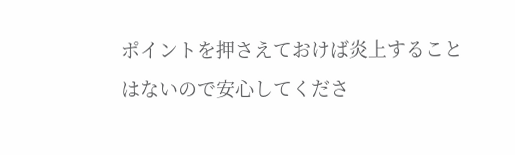ポイントを押さえておけば炎上することはないので安心してくださ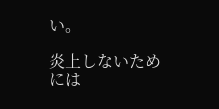い。

炎上しないためには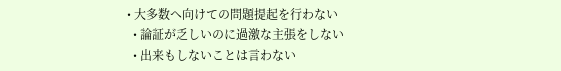• 大多数へ向けての問題提起を行わない
  • 論証が乏しいのに過激な主張をしない
  • 出来もしないことは言わない